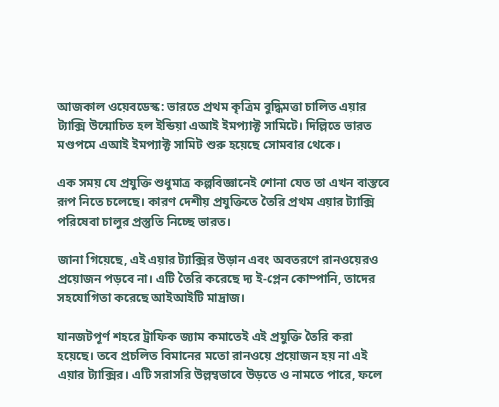আজকাল ওয়েবডেস্ক: ভারতে প্রথম কৃত্রিম বুদ্ধিমত্তা চালিত এয়ার ট্যাক্সি উন্মোচিত হল ইন্ডিয়া এআই ইমপ্যাক্ট সামিটে। দিল্লিতে ভারত মণ্ডপমে এআই ইমপ্যাক্ট সামিট শুরু হয়েছে সোমবার থেকে।

এক সময় যে প্রযুক্তি শুধুমাত্র কল্পবিজ্ঞানেই শোনা যেত তা এখন বাস্তবে রূপ নিতে চলেছে। কারণ দেশীয় প্রযুক্তিতে তৈরি প্রথম এয়ার ট্যাক্সি পরিষেবা চালুর প্রস্তুতি নিচ্ছে ভারত।

জানা গিয়েছে, এই এয়ার ট্যাক্সির উড়ান এবং অবতরণে রানওয়েরও প্রয়োজন পড়বে না। এটি তৈরি করেছে দ্য ই-প্লেন কোম্পানি, তাদের সহযোগিতা করেছে আইআইটি মাদ্রাজ।

যানজটপূর্ণ শহরে ট্রাফিক জ্যাম কমাতেই এই প্রযুক্তি তৈরি করা হয়েছে। তবে প্রচলিত বিমানের মতো রানওয়ে প্রয়োজন হয় না এই এয়ার ট্যাক্সির। এটি সরাসরি উল্লম্বভাবে উড়তে ও নামতে পারে, ফলে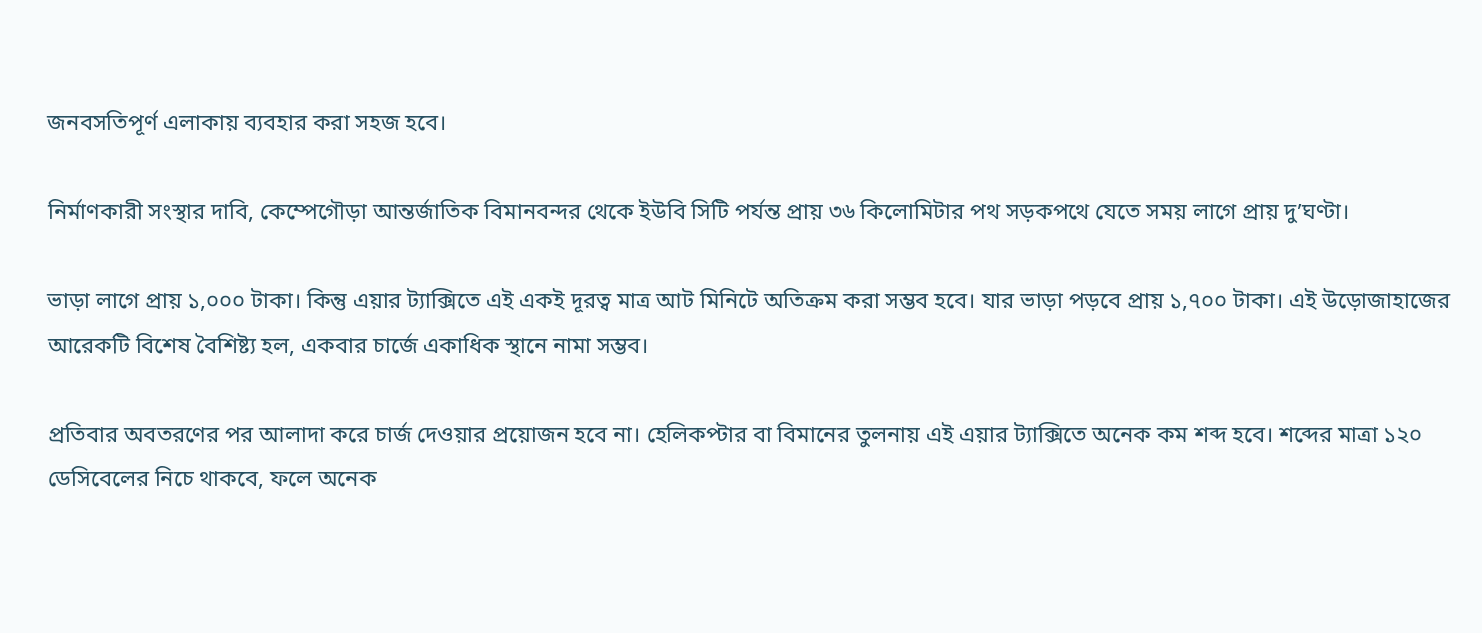জনবসতিপূর্ণ এলাকায় ব্যবহার করা সহজ হবে।

নির্মাণকারী সংস্থার দাবি, কেম্পেগৌড়া আন্তর্জাতিক বিমানবন্দর থেকে ইউবি সিটি পর্যন্ত প্রায় ৩৬ কিলোমিটার পথ সড়কপথে যেতে সময় লাগে প্রায় দু’ঘণ্টা।

ভাড়া লাগে প্রায় ১,০০০ টাকা। কিন্তু এয়ার ট্যাক্সিতে এই একই দূরত্ব মাত্র আট মিনিটে অতিক্রম করা সম্ভব হবে। যার ভাড়া পড়বে প্রায় ১,৭০০ টাকা। এই উড়োজাহাজের আরেকটি বিশেষ বৈশিষ্ট্য হল, একবার চার্জে একাধিক স্থানে নামা সম্ভব।

প্রতিবার অবতরণের পর আলাদা করে চার্জ দেওয়ার প্রয়োজন হবে না। হেলিকপ্টার বা বিমানের তুলনায় এই এয়ার ট্যাক্সিতে অনেক কম শব্দ হবে। শব্দের মাত্রা ১২০ ডেসিবেলের নিচে থাকবে, ফলে অনেক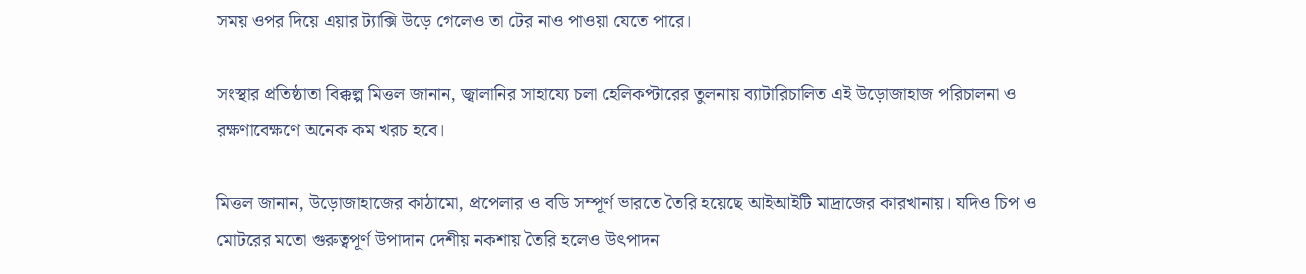সময় ওপর দিয়ে এয়ার ট্যাক্সি উড়ে গেলেও তা টের নাও পাওয়া যেতে পারে।

সংস্থার প্রতিষ্ঠাতা বিক্কল্প মিত্তল জানান, জ্বালানির সাহায্যে চলা হেলিকপ্টারের তুলনায় ব্যাটারিচালিত এই উড়োজাহাজ পরিচালনা ও রক্ষণাবেক্ষণে অনেক কম খরচ হবে।

মিত্তল জানান, উড়োজাহাজের কাঠামো, প্রপেলার ও বডি সম্পূর্ণ ভারতে তৈরি হয়েছে আইআইটি মাদ্রাজের কারখানায়। যদিও চিপ ও মোটরের মতো গুরুত্বপূর্ণ উপাদান দেশীয় নকশায় তৈরি হলেও উৎপাদন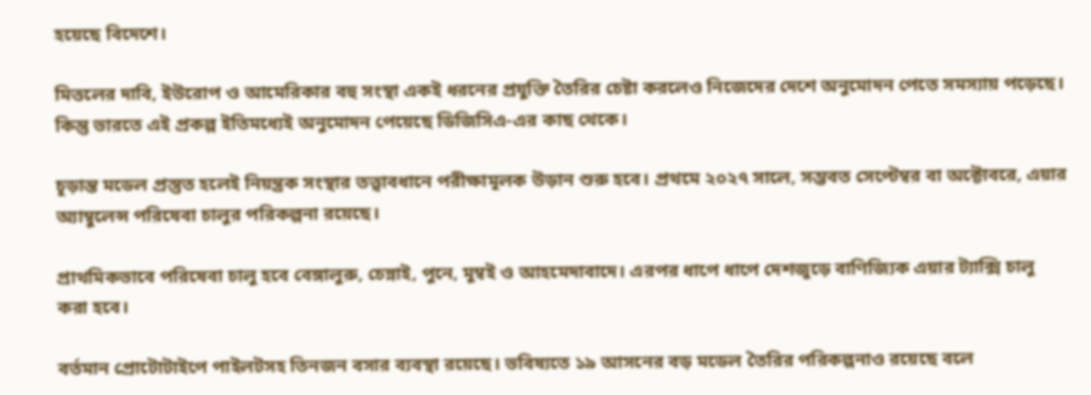হয়েছে বিদেশে।

মিত্তলের দাবি, ইউরোপ ও আমেরিকার বহু সংস্থা একই ধরনের প্রযুক্তি তৈরির চেষ্টা করলেও নিজেদের দেশে অনুমোদন পেতে সমস্যায় পড়েছে। কিন্তু ভারতে এই প্রকল্প ইতিমধ্যেই অনুমোদন পেয়েছে ডিজিসিএ-এর কাছ থেকে।

চূড়ান্ত মডেল প্রস্তুত হলেই নিয়ন্ত্রক সংস্থার তত্ত্বাবধানে পরীক্ষামূলক উড়ান শুরু হবে। প্রথমে ২০২৭ সালে, সম্ভবত সেপ্টেম্বর বা অক্টোবরে, এয়ার অ্যাম্বুলেন্স পরিষেবা চালুর পরিকল্পনা রয়েছে।

প্রাথমিকভাবে পরিষেবা চালু হবে বেঙ্গালুরু, চেন্নাই, পুনে, মুম্বই ও আহমেদাবাদে। এরপর ধাপে ধাপে দেশজুড়ে বাণিজ্যিক এয়ার ট্যাক্সি চালু করা হবে।

বর্তমান প্রোটোটাইপে পাইলটসহ তিনজন বসার ব্যবস্থা রয়েছে। ভবিষ্যতে ১৯ আসনের বড় মডেল তৈরির পরিকল্পনাও রয়েছে বলে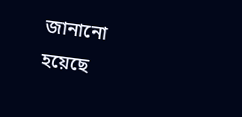জানানো হয়েছে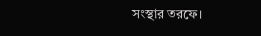সংস্থার তরফে।